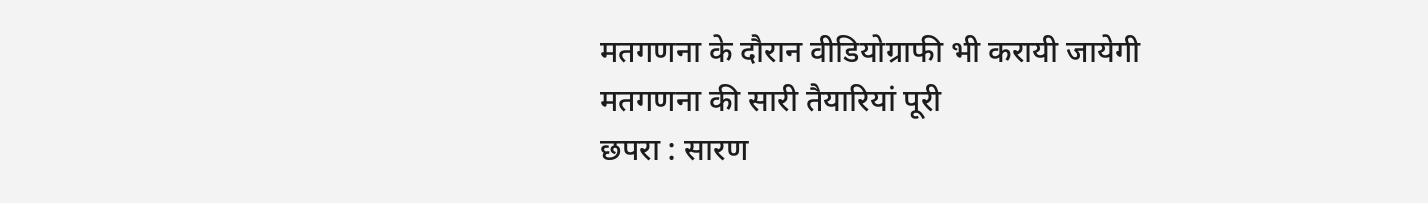मतगणना के दौरान वीडियोग्राफी भी करायी जायेगी
मतगणना की सारी तैयारियां पूरी
छपरा : सारण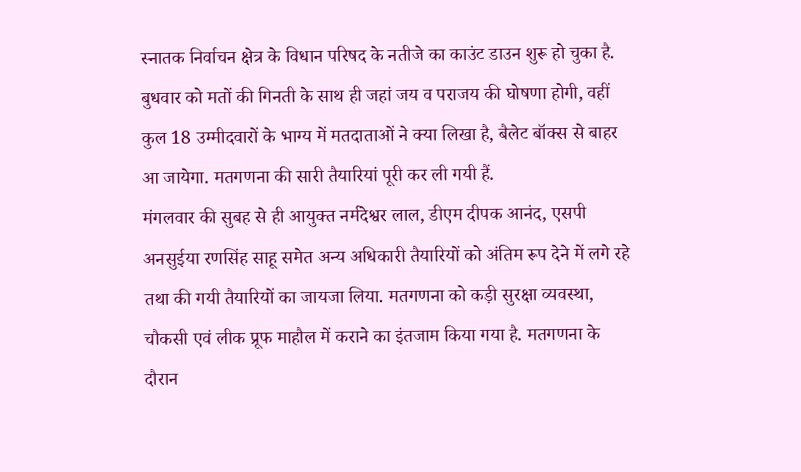स्नातक निर्वाचन क्षेत्र के विधान परिषद के नतीजे का काउंट डाउन शुरू हो चुका है. बुधवार को मतों की गिनती के साथ ही जहां जय व पराजय की घोषणा होगी, वहीं कुल 18 उम्मीदवारों के भाग्य में मतदाताओं ने क्या लिखा है, बैलेट बॉक्स से बाहर आ जायेगा. मतगणना की सारी तैयारियां पूरी कर ली गयी हैं.
मंगलवार की सुबह से ही आयुक्त नर्मदेश्वर लाल, डीएम दीपक आनंद, एसपी अनसुईया रणसिंह साहू समेत अन्य अधिकारी तैयारियों को अंतिम रूप देने में लगे रहे तथा की गयी तैयारियों का जायजा लिया. मतगणना को कड़ी सुरक्षा व्यवस्था, चौकसी एवं लीक प्रूफ माहौल में कराने का इंतजाम किया गया है. मतगणना के दौरान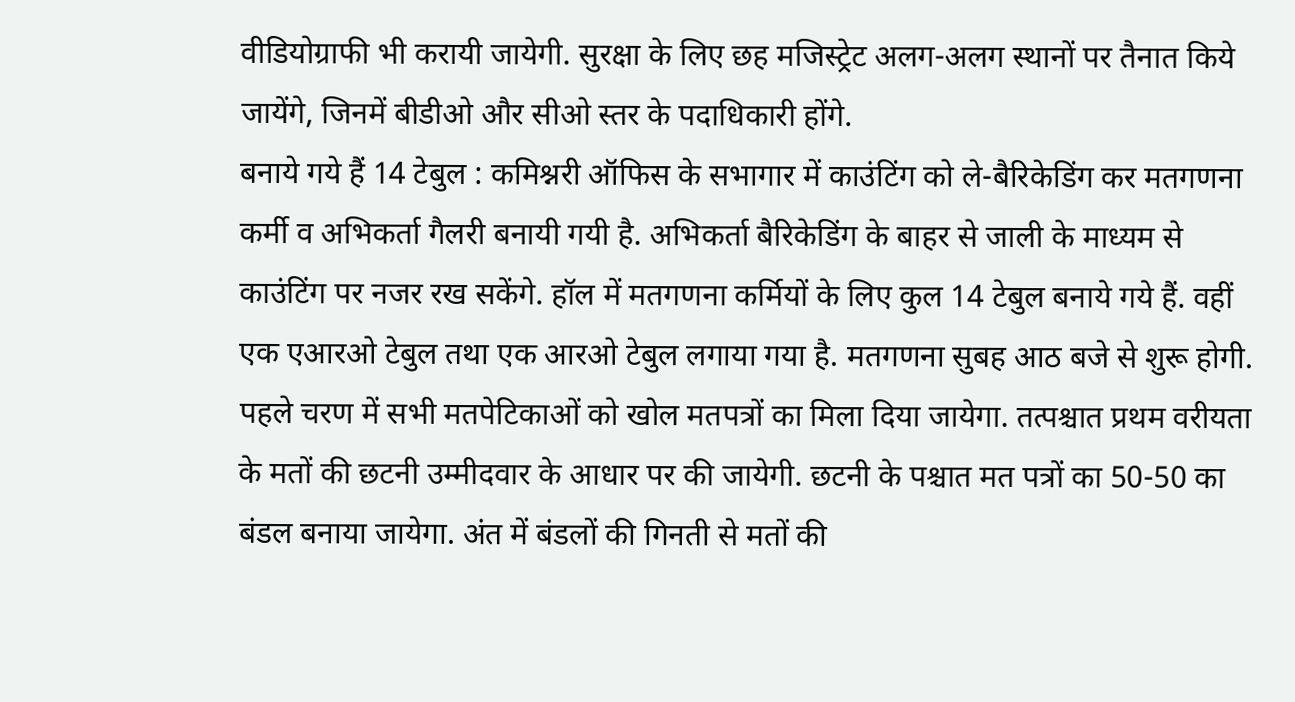वीडियोग्राफी भी करायी जायेगी. सुरक्षा के लिए छह मजिस्ट्रेट अलग-अलग स्थानों पर तैनात किये जायेंगे, जिनमें बीडीओ और सीओ स्तर के पदाधिकारी होंगे.
बनाये गये हैं 14 टेबुल : कमिश्नरी ऑफिस के सभागार में काउंटिंग को ले-बैरिकेडिंग कर मतगणना कर्मी व अभिकर्ता गैलरी बनायी गयी है. अभिकर्ता बैरिकेडिंग के बाहर से जाली के माध्यम से काउंटिंग पर नजर रख सकेंगे. हॉल में मतगणना कर्मियों के लिए कुल 14 टेबुल बनाये गये हैं. वहीं एक एआरओ टेबुल तथा एक आरओ टेबुल लगाया गया है. मतगणना सुबह आठ बजे से शुरू होगी. पहले चरण में सभी मतपेटिकाओं को खोल मतपत्रों का मिला दिया जायेगा. तत्पश्चात प्रथम वरीयता के मतों की छटनी उम्मीदवार के आधार पर की जायेगी. छटनी के पश्चात मत पत्रों का 50-50 का बंडल बनाया जायेगा. अंत में बंडलों की गिनती से मतों की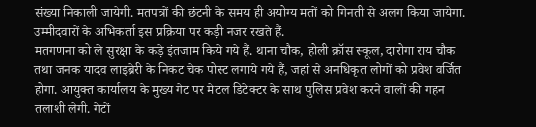संख्या निकाली जायेगी. मतपत्रों की छंटनी के समय ही अयोग्य मतों को गिनती से अलग किया जायेगा. उम्मीदवारों के अभिकर्ता इस प्रक्रिया पर कड़ी नजर रखते हैं.
मतगणना को ले सुरक्षा के कड़े इंतजाम किये गये हैं. थाना चौक, होली क्रॉस स्कूल, दारोगा राय चौक तथा जनक यादव लाइब्रेरी के निकट चेक पोस्ट लगाये गये हैं, जहां से अनधिकृत लोगों को प्रवेश वर्जित होगा. आयुक्त कार्यालय के मुख्य गेट पर मेटल डिटेक्टर के साथ पुलिस प्रवेश करने वालों की गहन तलाशी लेगी. गेटों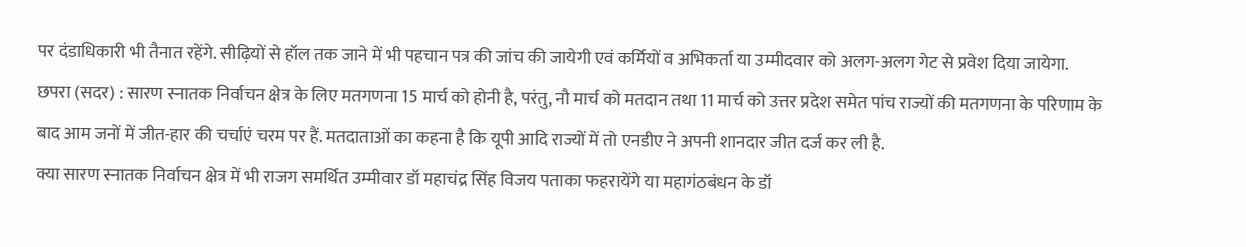पर दंडाधिकारी भी तैनात रहेंगे. सीढ़ियों से हॉल तक जाने में भी पहचान पत्र की जांच की जायेगी एवं कर्मियों व अभिकर्ता या उम्मीदवार को अलग-अलग गेट से प्रवेश दिया जायेगा.
छपरा (सदर) : सारण स्नातक निर्वाचन क्षेत्र के लिए मतगणना 15 मार्च को होनी है, परंतु, नौ मार्च को मतदान तथा 11 मार्च को उत्तर प्रदेश समेत पांच राज्यों की मतगणना के परिणाम के बाद आम जनों में जीत-हार की चर्चाएं चरम पर हैं. मतदाताओं का कहना है कि यूपी आदि राज्यों में तो एनडीए ने अपनी शानदार जीत दर्ज कर ली है.
क्या सारण स्नातक निर्वाचन क्षेत्र में भी राजग समर्थित उम्मीवार डॉ महाचंद्र सिंह विजय पताका फहरायेंगे या महागंठबंधन के डॉ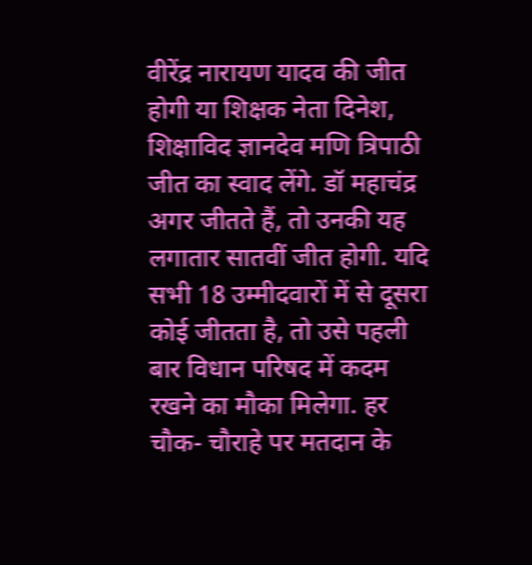वीरेंद्र नारायण यादव की जीत होगी या शिक्षक नेता दिनेश, शिक्षाविद ज्ञानदेव मणि त्रिपाठी जीत का स्वाद लेंगे. डॉ महाचंद्र अगर जीतते हैं, तो उनकी यह लगातार सातवीं जीत होगी. यदि सभी 18 उम्मीदवारों में से दूसरा कोई जीतता है, तो उसे पहली बार विधान परिषद में कदम रखने का मौका मिलेगा. हर चौक- चौराहे पर मतदान के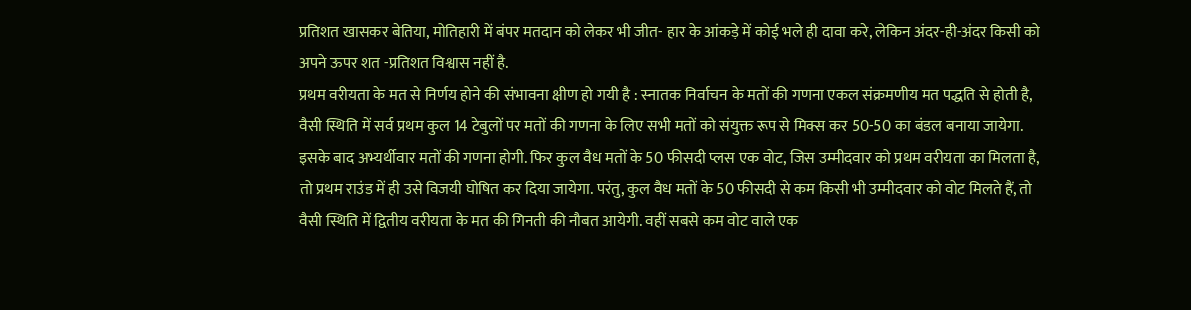प्रतिशत खासकर बेतिया, मोतिहारी में बंपर मतदान को लेकर भी जीत- हार के आंकड़े में कोई भले ही दावा करे, लेकिन अंदर-ही-अंदर किसी को अपने ऊपर शत -प्रतिशत विश्वास नहीं है.
प्रथम वरीयता के मत से निर्णय होने की संभावना क्षीण हो गयी है : स्नातक निर्वाचन के मतों की गणना एकल संक्रमणीय मत पद्धति से होती है, वैसी स्थिति में सर्व प्रथम कुल 14 टेबुलों पर मतों की गणना के लिए सभी मतों को संयुक्त रूप से मिक्स कर 50-50 का बंडल बनाया जायेगा.
इसके बाद अभ्यर्थीवार मतों की गणना होगी. फिर कुल वैध मतों के 50 फीसदी प्लस एक वोट, जिस उम्मीदवार को प्रथम वरीयता का मिलता है, तो प्रथम राउंड में ही उसे विजयी घोषित कर दिया जायेगा. परंतु, कुल वैध मतों के 50 फीसदी से कम किसी भी उम्मीदवार को वोट मिलते हैं, तो वैसी स्थिति में द्वितीय वरीयता के मत की गिनती की नौबत आयेगी. वहीं सबसे कम वोट वाले एक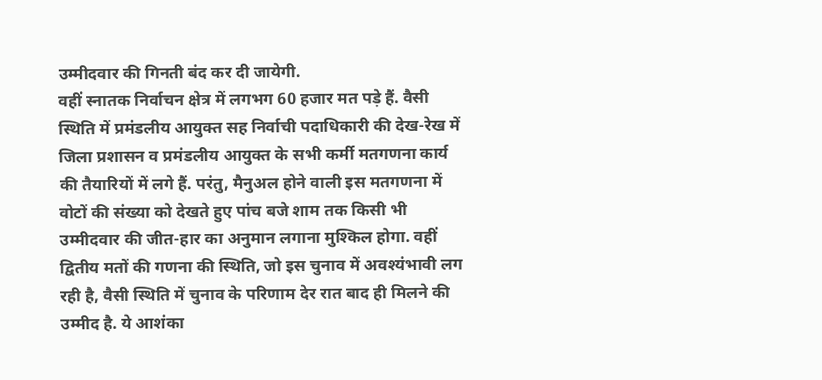उम्मीदवार की गिनती बंद कर दी जायेगी.
वहीं स्नातक निर्वाचन क्षेत्र में लगभग 60 हजार मत पड़े हैं. वैसी स्थिति में प्रमंडलीय आयुक्त सह निर्वाची पदाधिकारी की देख-रेख में जिला प्रशासन व प्रमंडलीय आयुक्त के सभी कर्मी मतगणना कार्य की तैयारियों में लगे हैं. परंतु, मैनुअल होने वाली इस मतगणना में वोटों की संख्या को देखते हुए पांच बजे शाम तक किसी भी उम्मीदवार की जीत-हार का अनुमान लगाना मुश्किल होगा. वहीं द्वितीय मतों की गणना की स्थिति, जो इस चुनाव में अवश्यंभावी लग रही है, वैसी स्थिति में चुनाव के परिणाम देर रात बाद ही मिलने की उम्मीद है. ये आशंका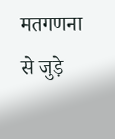मतगणना से जुड़े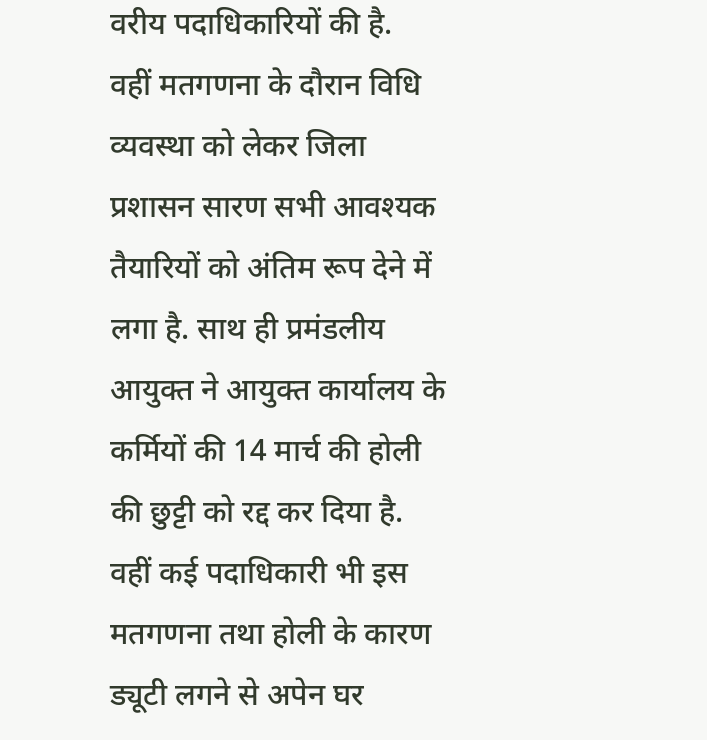वरीय पदाधिकारियों की है.
वहीं मतगणना के दौरान विधि व्यवस्था को लेकर जिला प्रशासन सारण सभी आवश्यक तैयारियों को अंतिम रूप देने में लगा है. साथ ही प्रमंडलीय आयुक्त ने आयुक्त कार्यालय के कर्मियों की 14 मार्च की होली की छुट्टी को रद्द कर दिया है. वहीं कई पदाधिकारी भी इस मतगणना तथा होली के कारण ड्यूटी लगने से अपेन घर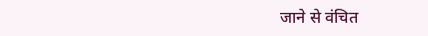जाने से वंचित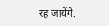रह जायेंगे.